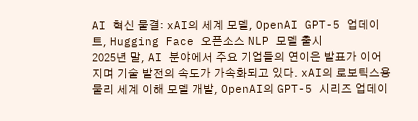AI 혁신 물결: xAI의 세계 모델, OpenAI GPT-5 업데이트, Hugging Face 오픈소스 NLP 모델 출시
2025년 말, AI 분야에서 주요 기업들의 연이은 발표가 이어지며 기술 발전의 속도가 가속화되고 있다. xAI의 로보틱스용 물리 세계 이해 모델 개발, OpenAI의 GPT-5 시리즈 업데이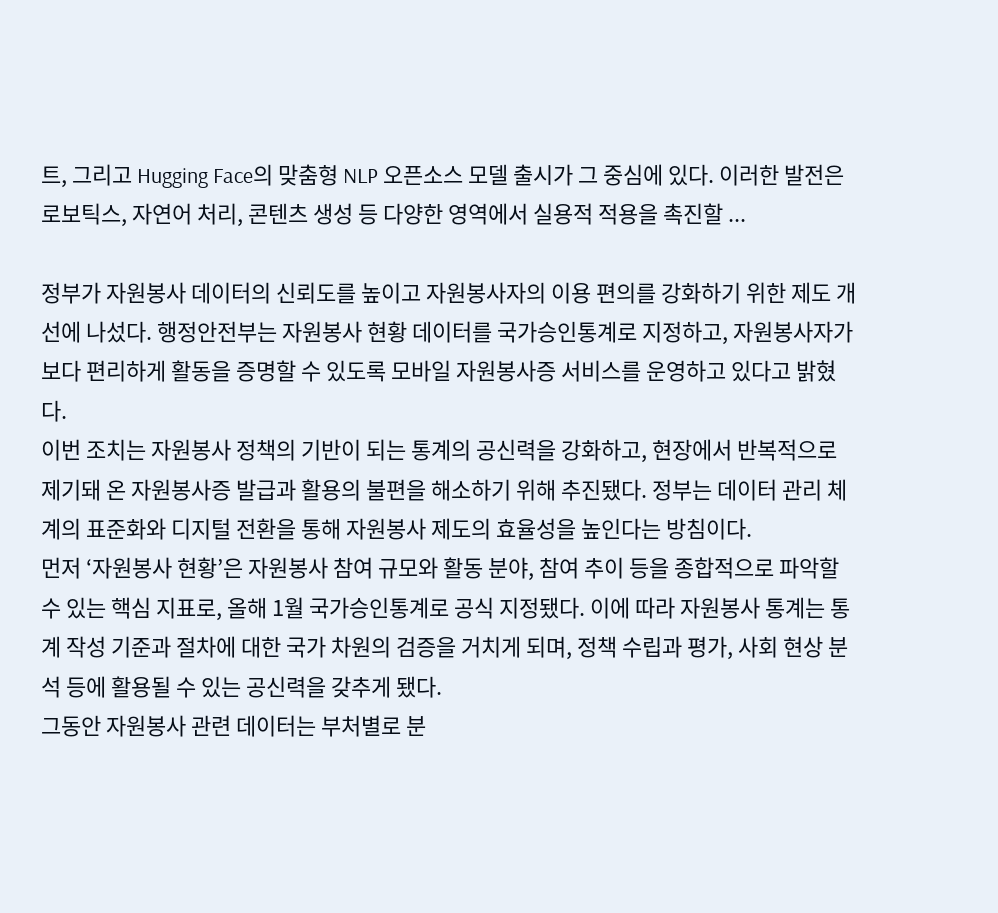트, 그리고 Hugging Face의 맞춤형 NLP 오픈소스 모델 출시가 그 중심에 있다. 이러한 발전은 로보틱스, 자연어 처리, 콘텐츠 생성 등 다양한 영역에서 실용적 적용을 촉진할 ...

정부가 자원봉사 데이터의 신뢰도를 높이고 자원봉사자의 이용 편의를 강화하기 위한 제도 개선에 나섰다. 행정안전부는 자원봉사 현황 데이터를 국가승인통계로 지정하고, 자원봉사자가 보다 편리하게 활동을 증명할 수 있도록 모바일 자원봉사증 서비스를 운영하고 있다고 밝혔다.
이번 조치는 자원봉사 정책의 기반이 되는 통계의 공신력을 강화하고, 현장에서 반복적으로 제기돼 온 자원봉사증 발급과 활용의 불편을 해소하기 위해 추진됐다. 정부는 데이터 관리 체계의 표준화와 디지털 전환을 통해 자원봉사 제도의 효율성을 높인다는 방침이다.
먼저 ‘자원봉사 현황’은 자원봉사 참여 규모와 활동 분야, 참여 추이 등을 종합적으로 파악할 수 있는 핵심 지표로, 올해 1월 국가승인통계로 공식 지정됐다. 이에 따라 자원봉사 통계는 통계 작성 기준과 절차에 대한 국가 차원의 검증을 거치게 되며, 정책 수립과 평가, 사회 현상 분석 등에 활용될 수 있는 공신력을 갖추게 됐다.
그동안 자원봉사 관련 데이터는 부처별로 분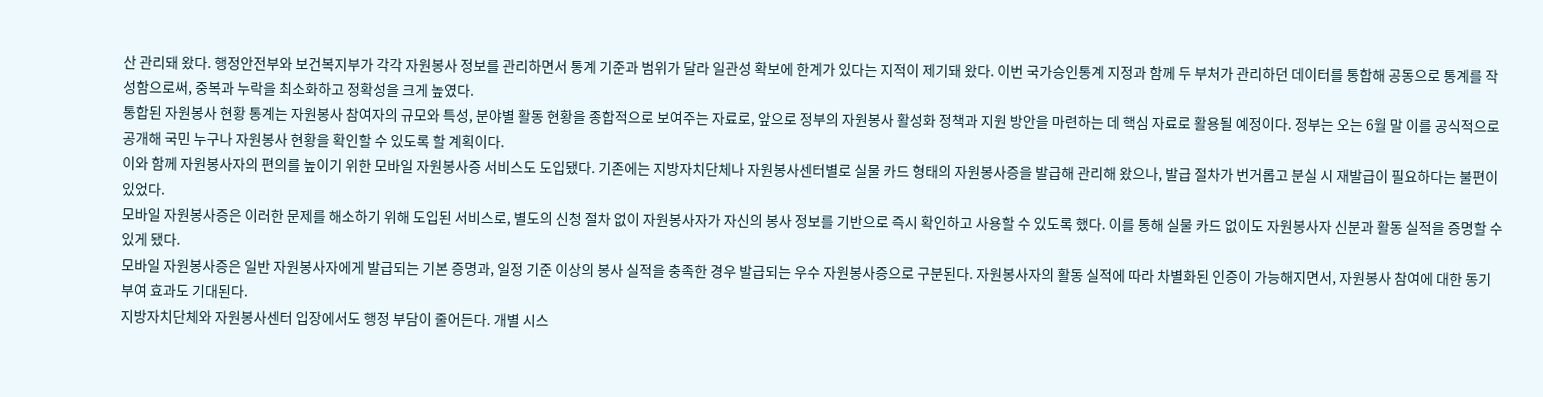산 관리돼 왔다. 행정안전부와 보건복지부가 각각 자원봉사 정보를 관리하면서 통계 기준과 범위가 달라 일관성 확보에 한계가 있다는 지적이 제기돼 왔다. 이번 국가승인통계 지정과 함께 두 부처가 관리하던 데이터를 통합해 공동으로 통계를 작성함으로써, 중복과 누락을 최소화하고 정확성을 크게 높였다.
통합된 자원봉사 현황 통계는 자원봉사 참여자의 규모와 특성, 분야별 활동 현황을 종합적으로 보여주는 자료로, 앞으로 정부의 자원봉사 활성화 정책과 지원 방안을 마련하는 데 핵심 자료로 활용될 예정이다. 정부는 오는 6월 말 이를 공식적으로 공개해 국민 누구나 자원봉사 현황을 확인할 수 있도록 할 계획이다.
이와 함께 자원봉사자의 편의를 높이기 위한 모바일 자원봉사증 서비스도 도입됐다. 기존에는 지방자치단체나 자원봉사센터별로 실물 카드 형태의 자원봉사증을 발급해 관리해 왔으나, 발급 절차가 번거롭고 분실 시 재발급이 필요하다는 불편이 있었다.
모바일 자원봉사증은 이러한 문제를 해소하기 위해 도입된 서비스로, 별도의 신청 절차 없이 자원봉사자가 자신의 봉사 정보를 기반으로 즉시 확인하고 사용할 수 있도록 했다. 이를 통해 실물 카드 없이도 자원봉사자 신분과 활동 실적을 증명할 수 있게 됐다.
모바일 자원봉사증은 일반 자원봉사자에게 발급되는 기본 증명과, 일정 기준 이상의 봉사 실적을 충족한 경우 발급되는 우수 자원봉사증으로 구분된다. 자원봉사자의 활동 실적에 따라 차별화된 인증이 가능해지면서, 자원봉사 참여에 대한 동기 부여 효과도 기대된다.
지방자치단체와 자원봉사센터 입장에서도 행정 부담이 줄어든다. 개별 시스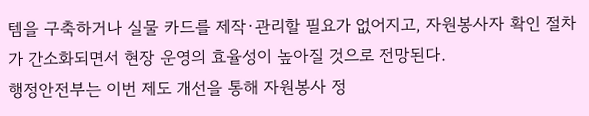템을 구축하거나 실물 카드를 제작·관리할 필요가 없어지고, 자원봉사자 확인 절차가 간소화되면서 현장 운영의 효율성이 높아질 것으로 전망된다.
행정안전부는 이번 제도 개선을 통해 자원봉사 정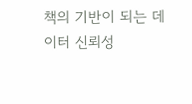책의 기반이 되는 데이터 신뢰성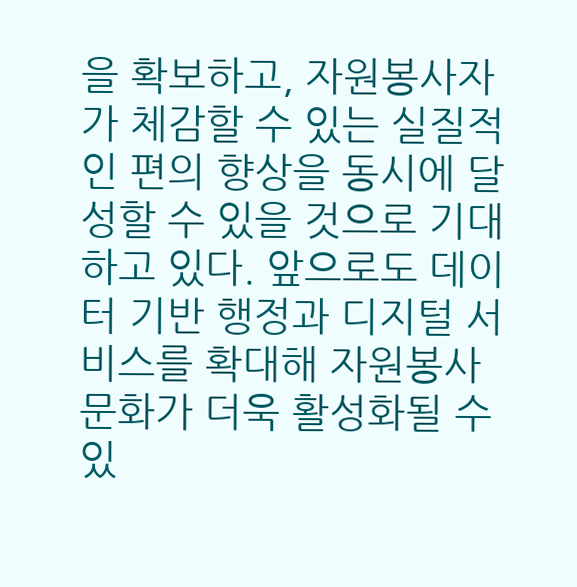을 확보하고, 자원봉사자가 체감할 수 있는 실질적인 편의 향상을 동시에 달성할 수 있을 것으로 기대하고 있다. 앞으로도 데이터 기반 행정과 디지털 서비스를 확대해 자원봉사 문화가 더욱 활성화될 수 있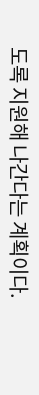도록 지원해 나간다는 계획이다.